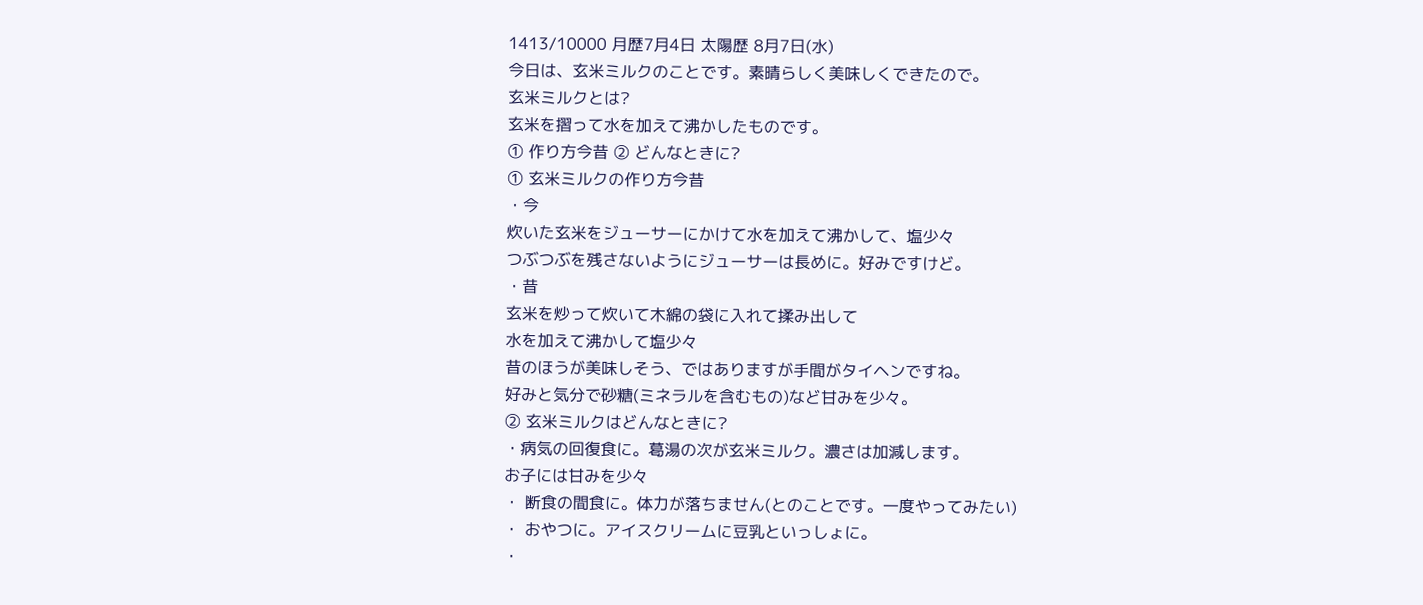1413/10000 月歴7月4日 太陽歴 8月7日(水)
今日は、玄米ミルクのことです。素晴らしく美味しくできたので。
玄米ミルクとは?
玄米を摺って水を加えて沸かしたものです。
① 作り方今昔 ② どんなときに?
① 玄米ミルクの作り方今昔
・今
炊いた玄米をジューサーにかけて水を加えて沸かして、塩少々
つぶつぶを残さないようにジューサーは長めに。好みですけど。
・昔
玄米を炒って炊いて木綿の袋に入れて揉み出して
水を加えて沸かして塩少々
昔のほうが美味しそう、ではありますが手間がタイヘンですね。
好みと気分で砂糖(ミネラルを含むもの)など甘みを少々。
② 玄米ミルクはどんなときに?
・病気の回復食に。葛湯の次が玄米ミルク。濃さは加減します。
お子には甘みを少々
・ 断食の間食に。体力が落ちません(とのことです。一度やってみたい)
・ おやつに。アイスクリームに豆乳といっしょに。
・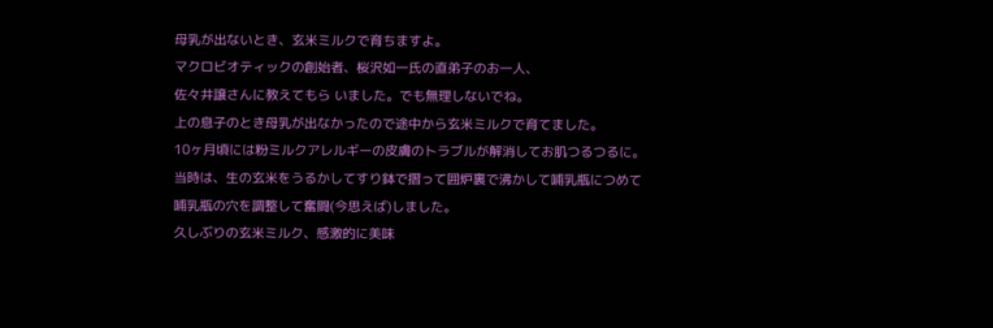母乳が出ないとき、玄米ミルクで育ちますよ。
マクロビオティックの創始者、桜沢如一氏の直弟子のお一人、
佐々井譲さんに教えてもら いました。でも無理しないでね。
上の息子のとき母乳が出なかったので途中から玄米ミルクで育てました。
10ヶ月頃には粉ミルクアレルギーの皮膚のトラブルが解消してお肌つるつるに。
当時は、生の玄米をうるかしてすり鉢で摺って囲炉裏で沸かして哺乳瓶につめて
哺乳瓶の穴を調整して奮闘(今思えば)しました。
久しぶりの玄米ミルク、感激的に美味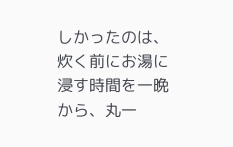しかったのは、
炊く前にお湯に浸す時間を一晩から、丸一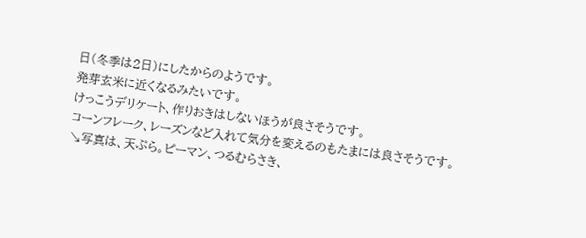日(冬季は2日)にしたからのようです。
発芽玄米に近くなるみたいです。
けっこうデリケート、作りおきはしないほうが良さそうです。
コーンフレーク、レーズンなど入れて気分を変えるのもたまには良さそうです。
↘写真は、天ぷら。ピーマン、つるむらさき、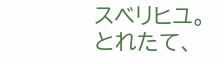スベリヒユ。
とれたて、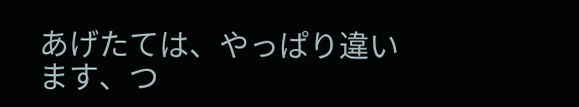あげたては、やっぱり違います、つ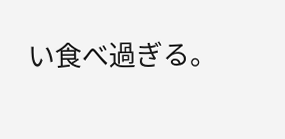い食べ過ぎる。